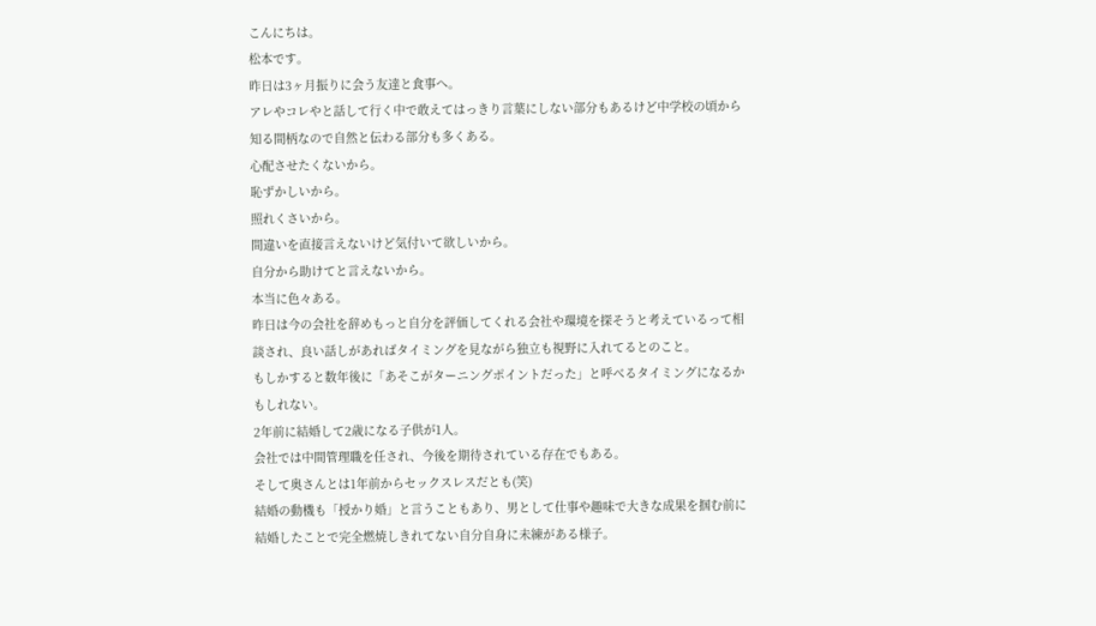こんにちは。
松本です。
昨日は3ヶ月振りに会う友達と食事へ。
アレやコレやと話して行く中で敢えてはっきり言葉にしない部分もあるけど中学校の頃から知る間柄なので自然と伝わる部分も多くある。
心配させたくないから。
恥ずかしいから。
照れくさいから。
間違いを直接言えないけど気付いて欲しいから。
自分から助けてと言えないから。
本当に色々ある。
昨日は今の会社を辞めもっと自分を評価してくれる会社や環境を探そうと考えているって相談され、良い話しがあればタイミングを見ながら独立も視野に入れてるとのこと。
もしかすると数年後に「あそこがターニングポイントだった」と呼べるタイミングになるかもしれない。
2年前に結婚して2歳になる子供が1人。
会社では中間管理職を任され、今後を期待されている存在でもある。
そして奥さんとは1年前からセックスレスだとも(笑)
結婚の動機も「授かり婚」と言うこともあり、男として仕事や趣味で大きな成果を掴む前に結婚したことで完全燃焼しきれてない自分自身に未練がある様子。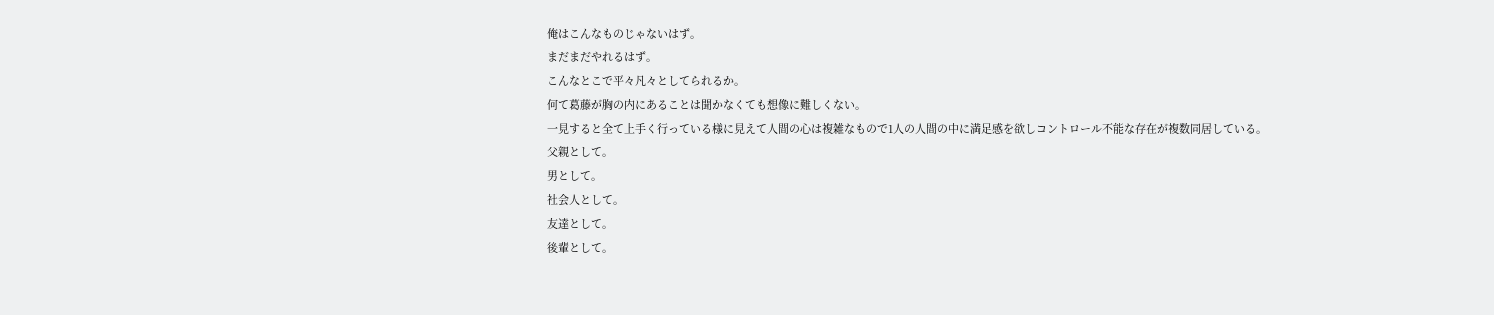俺はこんなものじゃないはず。
まだまだやれるはず。
こんなとこで平々凡々としてられるか。
何て葛藤が胸の内にあることは聞かなくても想像に難しくない。
一見すると全て上手く行っている様に見えて人間の心は複雑なもので1人の人間の中に満足感を欲しコントロール不能な存在が複数同居している。
父親として。
男として。
社会人として。
友達として。
後輩として。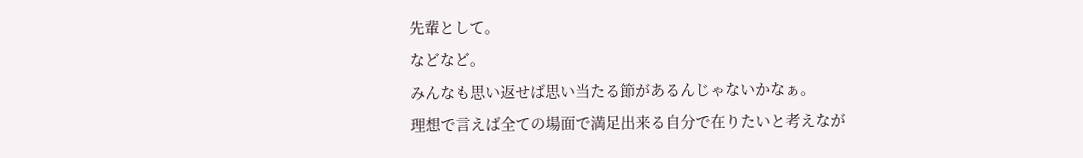先輩として。
などなど。
みんなも思い返せば思い当たる節があるんじゃないかなぁ。
理想で言えば全ての場面で満足出来る自分で在りたいと考えなが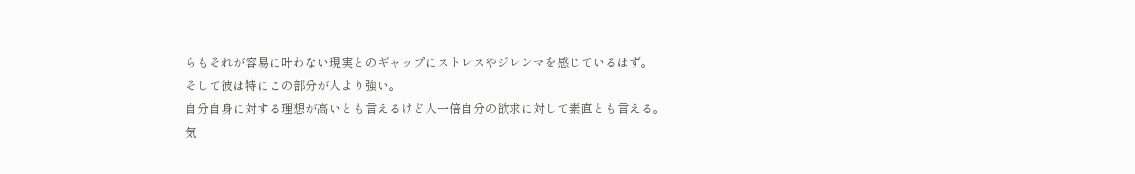らもそれが容易に叶わない現実とのギャップにストレスやジレンマを感じているはず。
そして彼は特にこの部分が人より強い。
自分自身に対する理想が高いとも言えるけど人一倍自分の欲求に対して素直とも言える。
気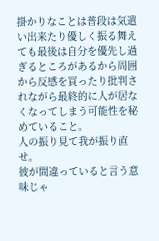掛かりなことは普段は気遣い出来たり優しく振る舞えても最後は自分を優先し過ぎるところがあるから周囲から反感を買ったり批判されながら最終的に人が居なくなってしまう可能性を秘めていること。
人の振り見て我が振り直せ。
彼が間違っていると言う意味じゃ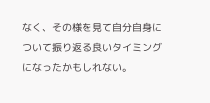なく、その様を見て自分自身について振り返る良いタイミングになったかもしれない。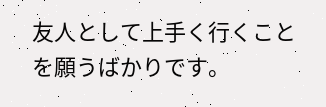友人として上手く行くことを願うばかりです。